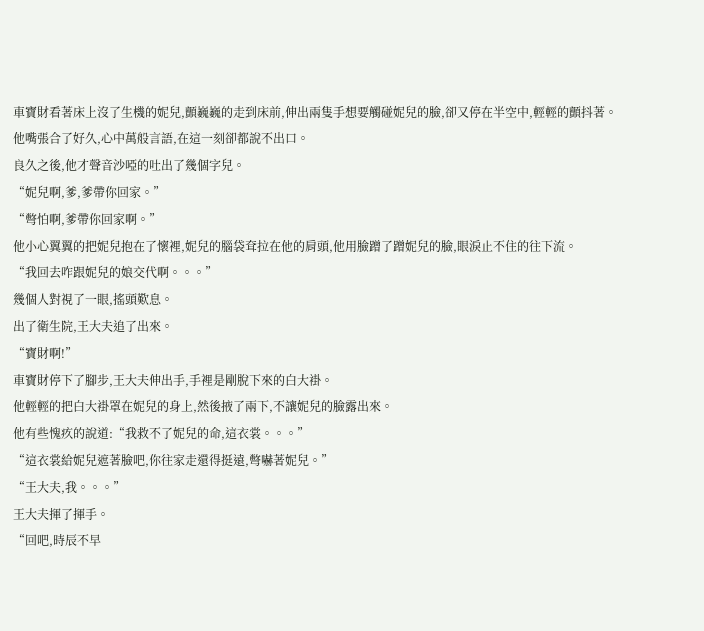車寶財看著床上沒了生機的妮兒,顫巍巍的走到床前,伸出兩隻手想要觸碰妮兒的臉,卻又停在半空中,輕輕的顫抖著。
他嘴張合了好久,心中萬般言語,在這一刻卻都說不出口。
良久之後,他才聲音沙啞的吐出了幾個字兒。
“妮兒啊,爹,爹帶你回家。”
“彆怕啊,爹帶你回家啊。”
他小心翼翼的把妮兒抱在了懷裡,妮兒的腦袋耷拉在他的肩頭,他用臉蹭了蹭妮兒的臉,眼淚止不住的往下流。
“我回去咋跟妮兒的娘交代啊。。。”
幾個人對視了一眼,搖頭歎息。
出了衛生院,王大夫追了出來。
“寶財啊!”
車寶財停下了腳步,王大夫伸出手,手裡是剛脫下來的白大褂。
他輕輕的把白大褂罩在妮兒的身上,然後掖了兩下,不讓妮兒的臉露出來。
他有些愧疚的說道:“我救不了妮兒的命,這衣裳。。。”
“這衣裳給妮兒遮著臉吧,你往家走還得挺遠,彆嚇著妮兒。”
“王大夫,我。。。”
王大夫揮了揮手。
“回吧,時辰不早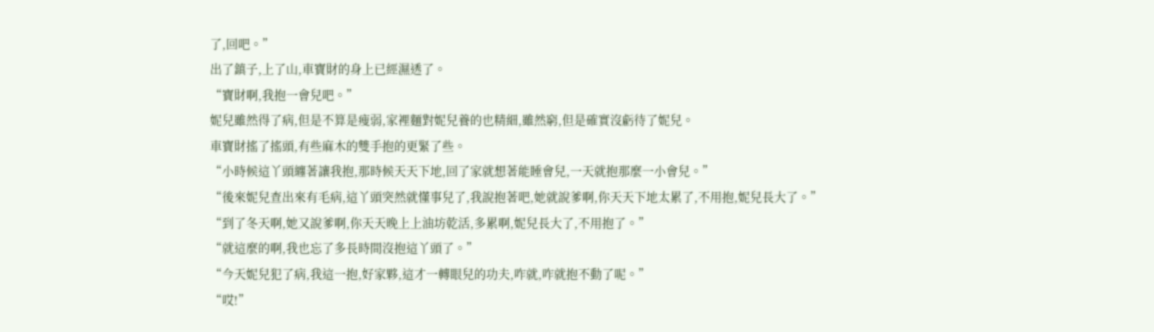了,回吧。”
出了鎮子,上了山,車寶財的身上已經濕透了。
“寶財啊,我抱一會兒吧。”
妮兒雖然得了病,但是不算是瘦弱,家裡麵對妮兒養的也精細,雖然窮,但是確實沒虧待了妮兒。
車寶財搖了搖頭,有些麻木的雙手抱的更緊了些。
“小時候這丫頭纏著讓我抱,那時候天天下地,回了家就想著能睡會兒,一天就抱那麼一小會兒。”
“後來妮兒查出來有毛病,這丫頭突然就懂事兒了,我說抱著吧,她就說爹啊,你天天下地太累了,不用抱,妮兒長大了。”
“到了冬天啊,她又說爹啊,你天天晚上上油坊乾活,多累啊,妮兒長大了,不用抱了。”
“就這麼的啊,我也忘了多長時間沒抱這丫頭了。”
“今天妮兒犯了病,我這一抱,好家夥,這才一轉眼兒的功夫,咋就,咋就抱不動了呢。”
“哎!”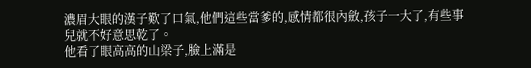濃眉大眼的漢子歎了口氣,他們這些當爹的,感情都很內斂,孩子一大了,有些事兒就不好意思乾了。
他看了眼高高的山梁子,臉上滿是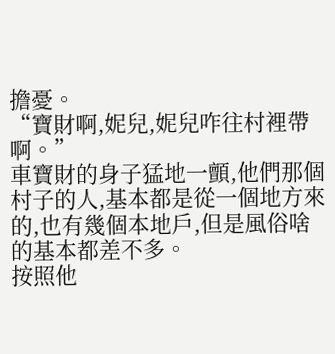擔憂。
“寶財啊,妮兒,妮兒咋往村裡帶啊。”
車寶財的身子猛地一顫,他們那個村子的人,基本都是從一個地方來的,也有幾個本地戶,但是風俗啥的基本都差不多。
按照他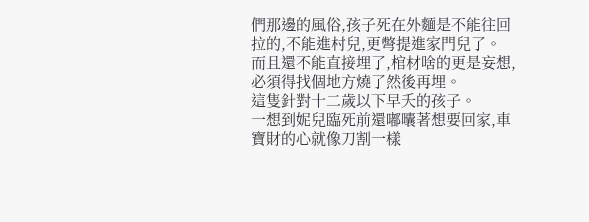們那邊的風俗,孩子死在外麵是不能往回拉的,不能進村兒,更彆提進家門兒了。
而且還不能直接埋了,棺材啥的更是妄想,必須得找個地方燒了然後再埋。
這隻針對十二歲以下早夭的孩子。
一想到妮兒臨死前還嘟囔著想要回家,車寶財的心就像刀割一樣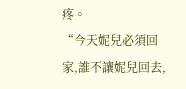疼。
“今天妮兒必須回家,誰不讓妮兒回去,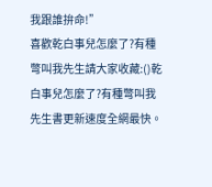我跟誰拚命!”
喜歡乾白事兒怎麼了?有種彆叫我先生請大家收藏:()乾白事兒怎麼了?有種彆叫我先生書更新速度全網最快。